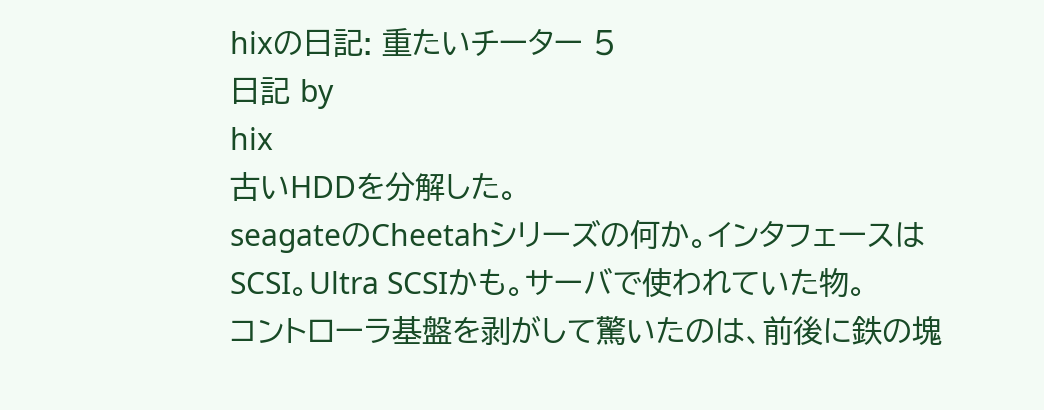hixの日記: 重たいチーター 5
日記 by
hix
古いHDDを分解した。
seagateのCheetahシリーズの何か。インタフェースはSCSI。Ultra SCSIかも。サーバで使われていた物。
コントローラ基盤を剥がして驚いたのは、前後に鉄の塊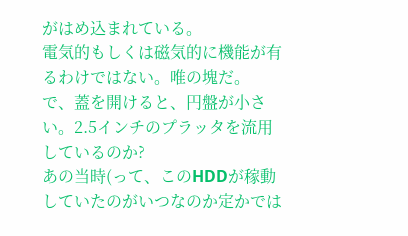がはめ込まれている。
電気的もしくは磁気的に機能が有るわけではない。唯の塊だ。
で、蓋を開けると、円盤が小さい。2.5インチのプラッタを流用しているのか?
あの当時(って、このHDDが稼動していたのがいつなのか定かでは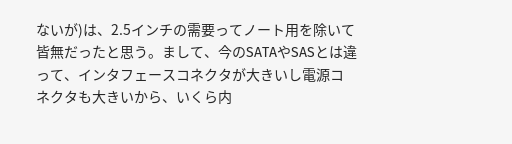ないが)は、2.5インチの需要ってノート用を除いて皆無だったと思う。まして、今のSATAやSASとは違って、インタフェースコネクタが大きいし電源コネクタも大きいから、いくら内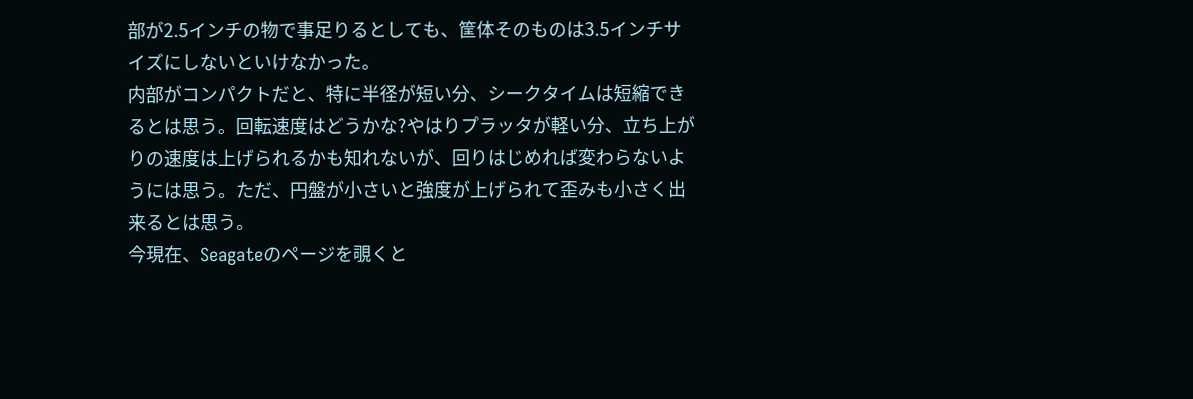部が2.5インチの物で事足りるとしても、筐体そのものは3.5インチサイズにしないといけなかった。
内部がコンパクトだと、特に半径が短い分、シークタイムは短縮できるとは思う。回転速度はどうかな?やはりプラッタが軽い分、立ち上がりの速度は上げられるかも知れないが、回りはじめれば変わらないようには思う。ただ、円盤が小さいと強度が上げられて歪みも小さく出来るとは思う。
今現在、Seagateのページを覗くと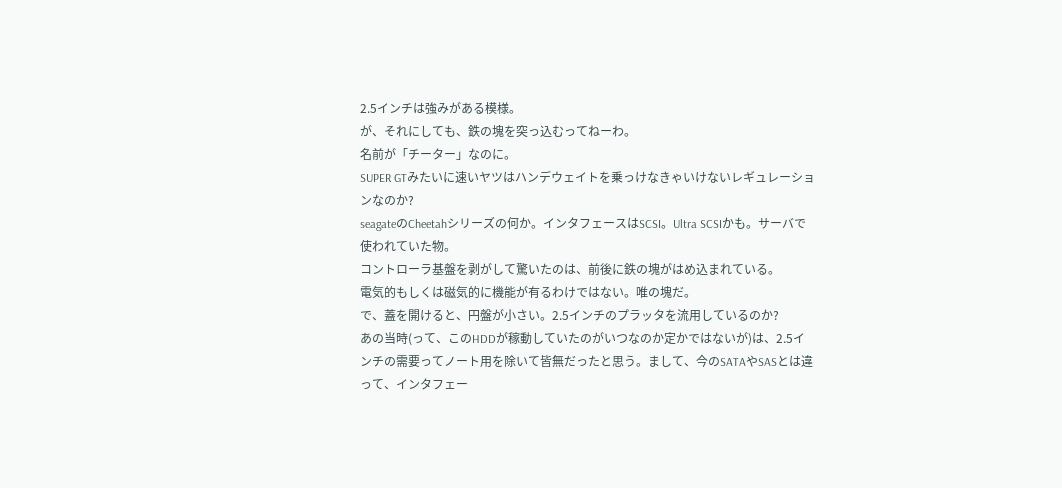2.5インチは強みがある模様。
が、それにしても、鉄の塊を突っ込むってねーわ。
名前が「チーター」なのに。
SUPER GTみたいに速いヤツはハンデウェイトを乗っけなきゃいけないレギュレーションなのか?
seagateのCheetahシリーズの何か。インタフェースはSCSI。Ultra SCSIかも。サーバで使われていた物。
コントローラ基盤を剥がして驚いたのは、前後に鉄の塊がはめ込まれている。
電気的もしくは磁気的に機能が有るわけではない。唯の塊だ。
で、蓋を開けると、円盤が小さい。2.5インチのプラッタを流用しているのか?
あの当時(って、このHDDが稼動していたのがいつなのか定かではないが)は、2.5インチの需要ってノート用を除いて皆無だったと思う。まして、今のSATAやSASとは違って、インタフェー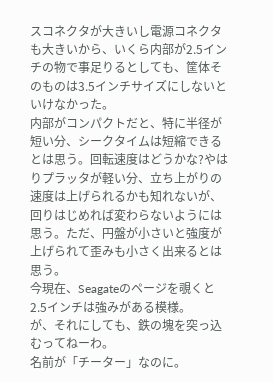スコネクタが大きいし電源コネクタも大きいから、いくら内部が2.5インチの物で事足りるとしても、筐体そのものは3.5インチサイズにしないといけなかった。
内部がコンパクトだと、特に半径が短い分、シークタイムは短縮できるとは思う。回転速度はどうかな?やはりプラッタが軽い分、立ち上がりの速度は上げられるかも知れないが、回りはじめれば変わらないようには思う。ただ、円盤が小さいと強度が上げられて歪みも小さく出来るとは思う。
今現在、Seagateのページを覗くと2.5インチは強みがある模様。
が、それにしても、鉄の塊を突っ込むってねーわ。
名前が「チーター」なのに。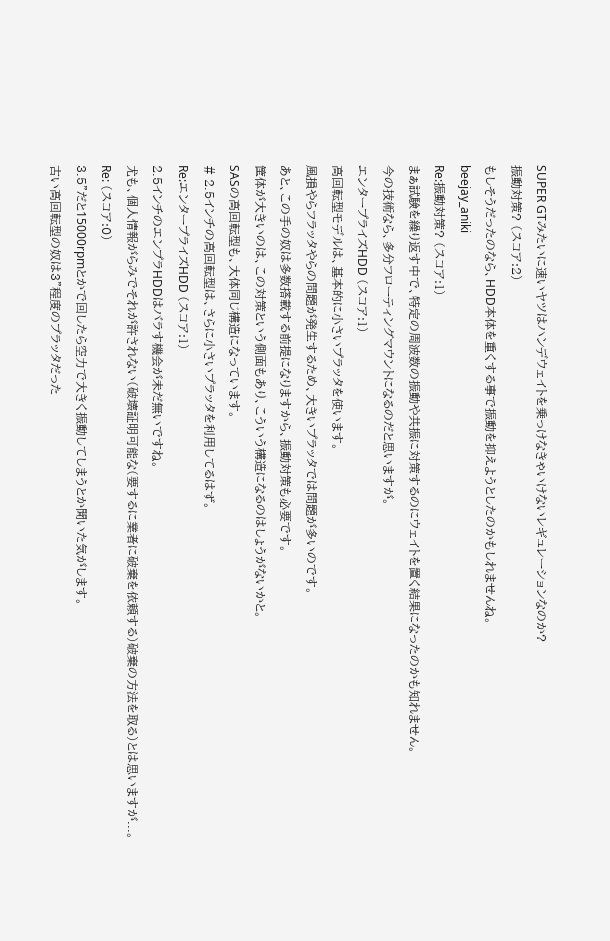SUPER GTみたいに速いヤツはハンデウェイトを乗っけなきゃいけないレギュレーションなのか?
振動対策? (スコア:2)
もしそうだったのなら、HDD本体を重くする事で振動を抑えようとしたのかもしれませんね。
beejay_aniki
Re:振動対策? (スコア:1)
まぁ試験を繰り返す中で、特定の周波数の振動や共振に対策するのにウェイトを置く結果になったのかも知れません。
今の技術なら、多分フローティングマウントになるのだと思いますが。
エンタープライズHDD (スコア:1)
高回転型モデルは、基本的に小さいプラッタを使います。
風損やらフラッタやらの問題が発生するため、大きいプラッタでは問題が多いのです。
あと、この手の奴は多数搭載する前提になりますから、振動対策も必要です。
筐体が大きいのは、この対策という側面もあり、こういう構造になるのはしょうがないかと。
SASの高回転型も、大体同じ構造になっています。
# 2.5インチの高回転型は、さらに小さいプラッタを利用してるはず。
Re:エンタープライズHDD (スコア:1)
2.5インチのエンプラHDDはバラす機会が未だ無いですね。
尤も、個人情報がらみでそれが許されない(破壊証明可能な(要するに業者に破棄を依頼する)破棄の方法を取る)とは思いますが...。
Re: (スコア:0)
3.5"だと15000rpmとかで回したら空力で大きく振動してしまうとか聞いた気がします。
古い高回転型の奴は3"程度のプラッタだった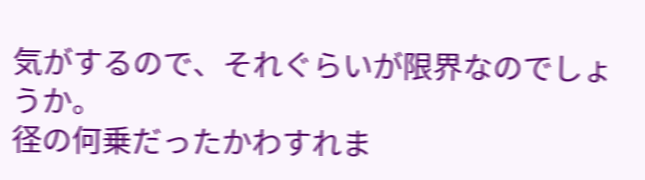気がするので、それぐらいが限界なのでしょうか。
径の何乗だったかわすれま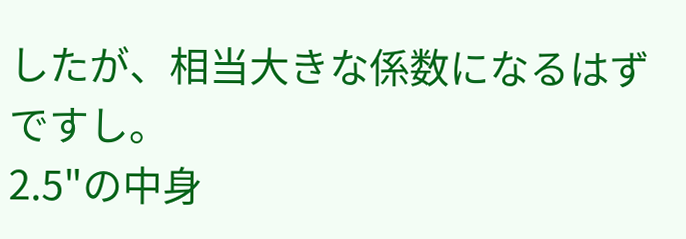したが、相当大きな係数になるはずですし。
2.5"の中身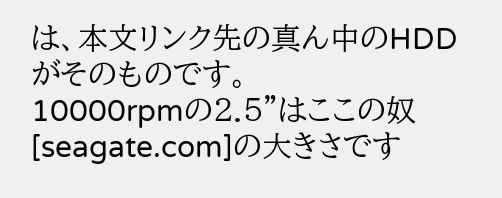は、本文リンク先の真ん中のHDDがそのものです。
10000rpmの2.5"はここの奴 [seagate.com]の大きさです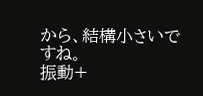から、結構小さいですね。
振動+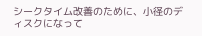シークタイム改善のために、小径のディスクになって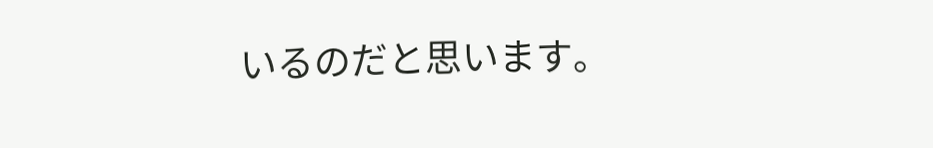いるのだと思います。